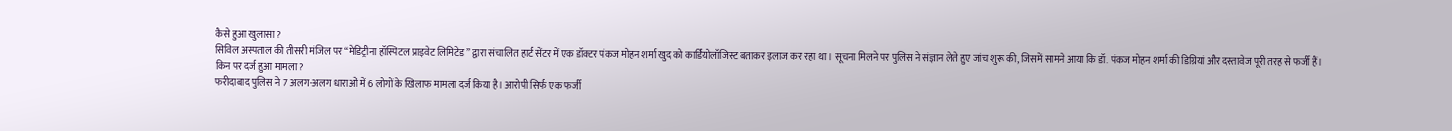कैसे हुआ खुलासा?
सिविल अस्पताल की तीसरी मंजिल पर “मेडिट्रीना हॉस्पिटल प्राइवेट लिमिटेड” द्वारा संचालित हार्ट सेंटर में एक डॉक्टर पंकज मोहन शर्मा खुद को कार्डियोलॉजिस्ट बताकर इलाज कर रहा था। सूचना मिलने पर पुलिस ने संज्ञान लेते हुए जांच शुरू की, जिसमें सामने आया कि डॉ. पंकज मोहन शर्मा की डिग्रियां और दस्तावेज पूरी तरह से फर्जी हैं।
किन पर दर्ज हुआ मामला?
फरीदाबाद पुलिस ने 7 अलग-अलग धाराओं में 6 लोगों के खिलाफ मामला दर्ज किया है। आरोपी सिर्फ एक फर्जी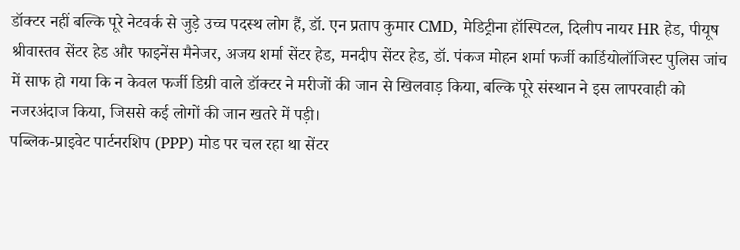डॉक्टर नहीं बल्कि पूरे नेटवर्क से जुड़े उच्च पदस्थ लोग हैं, डॉ. एन प्रताप कुमार CMD, मेडिट्रीना हॉस्पिटल, दिलीप नायर HR हेड, पीयूष श्रीवास्तव सेंटर हेड और फाइनेंस मैनेजर, अजय शर्मा सेंटर हेड, मनदीप सेंटर हेड, डॉ. पंकज मोहन शर्मा फर्जी कार्डियोलॉजिस्ट पुलिस जांच में साफ हो गया कि न केवल फर्जी डिग्री वाले डॉक्टर ने मरीजों की जान से खिलवाड़ किया, बल्कि पूरे संस्थान ने इस लापरवाही को नजरअंदाज किया, जिससे कई लोगों की जान खतरे में पड़ी।
पब्लिक-प्राइवेट पार्टनरशिप (PPP) मोड पर चल रहा था सेंटर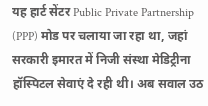यह हार्ट सेंटर Public Private Partnership (PPP) मोड पर चलाया जा रहा था, जहां सरकारी इमारत में निजी संस्था मेडिट्रीना हॉस्पिटल सेवाएं दे रही थी। अब सवाल उठ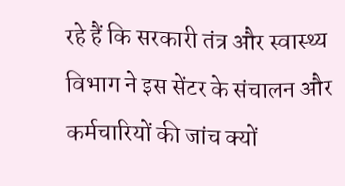रहे हैं कि सरकारी तंत्र और स्वास्थ्य विभाग ने इस सेंटर के संचालन और कर्मचारियों की जांच क्यों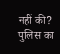नहीं की? पुलिस का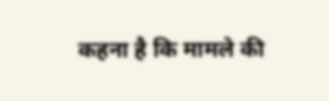कहना है कि मामले की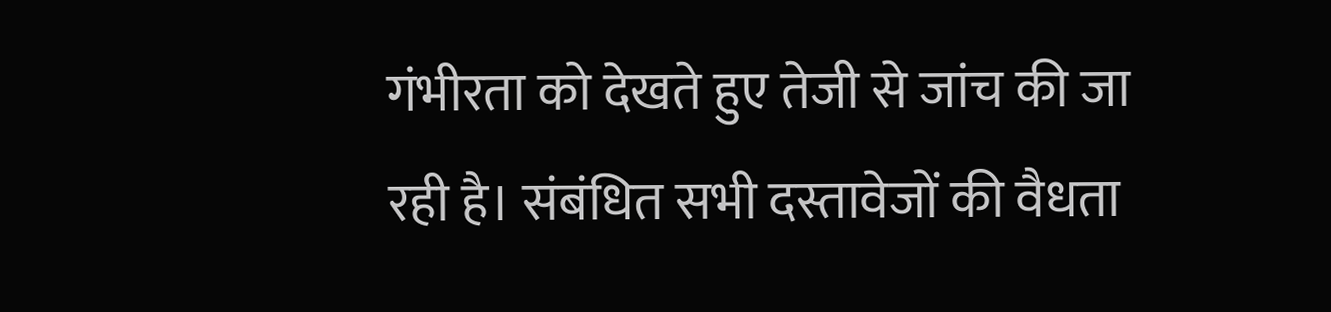गंभीरता को देखते हुए तेजी से जांच की जा रही है। संबंधित सभी दस्तावेजों की वैधता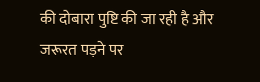की दोबारा पुष्टि की जा रही है और जरूरत पड़ने पर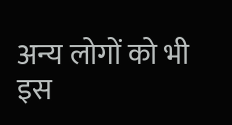अन्य लोगों को भी इस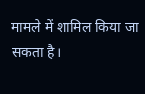मामले में शामिल किया जा सकता है।